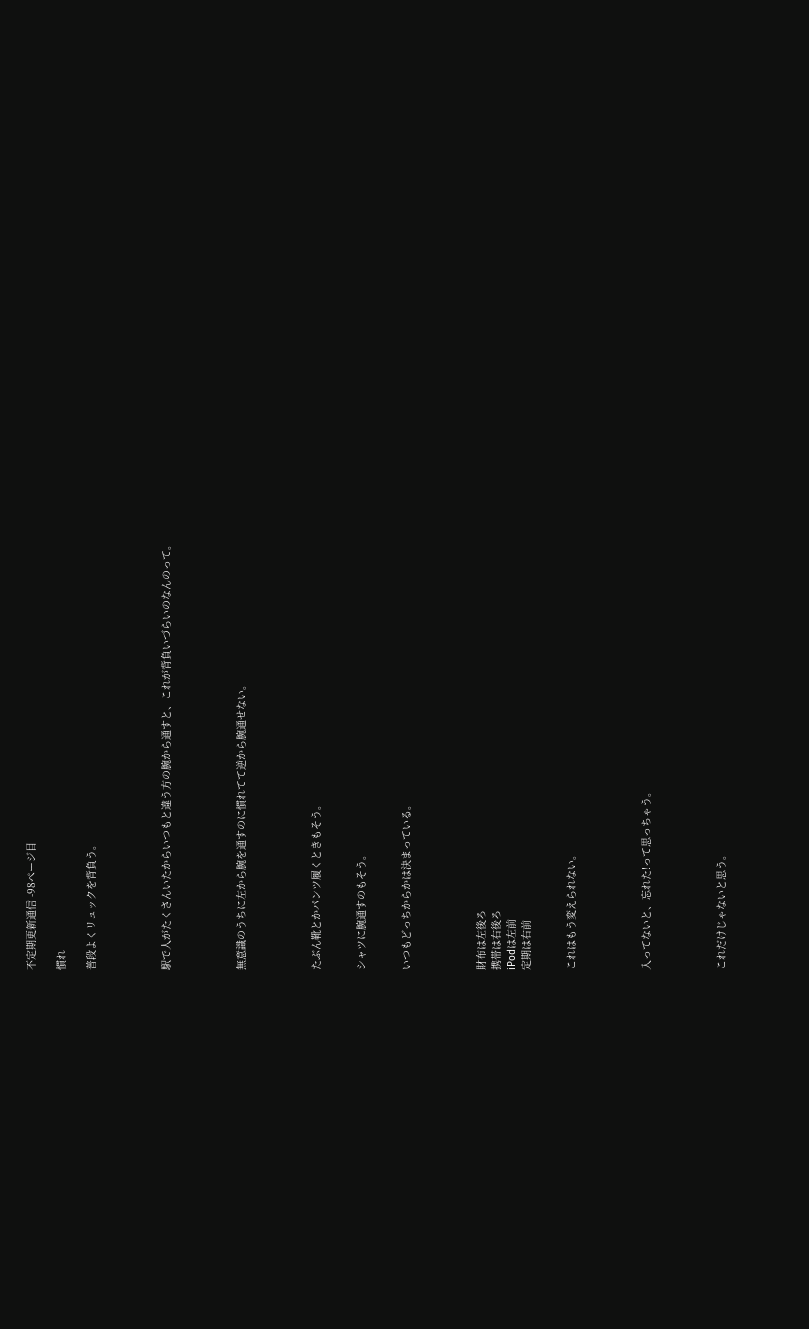不定期更新通信 -98ページ目

慣れ

普段よくリュックを背負う。




駅で人がたくさんいたからいつもと違う方の腕から通すと、これが背負いづらいのなんのって。




無意識のうちに左から腕を通すのに慣れてて逆から腕通せない。




たぶん靴とかパンツ履くときもそう。


シャツに腕通すのもそう。


いつもどっちからかは決まっている。




財布は左後ろ
携帯は右後ろ
iPodは左前
定期は右前


これはもう変えられない。




入ってないと、忘れた!って思っちゃう。




これだけじゃないと思う。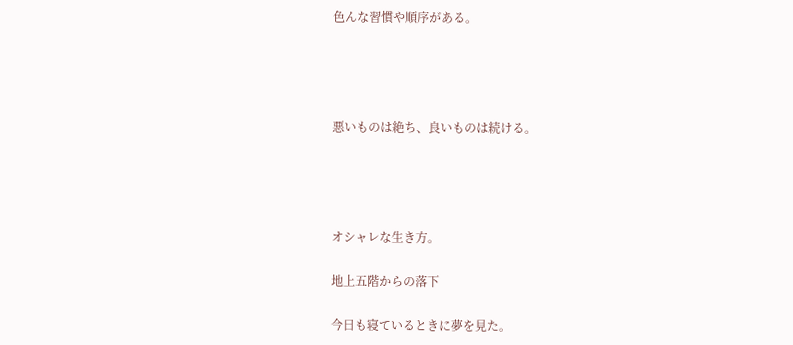色んな習慣や順序がある。




悪いものは絶ち、良いものは続ける。




オシャレな生き方。

地上五階からの落下

今日も寝ているときに夢を見た。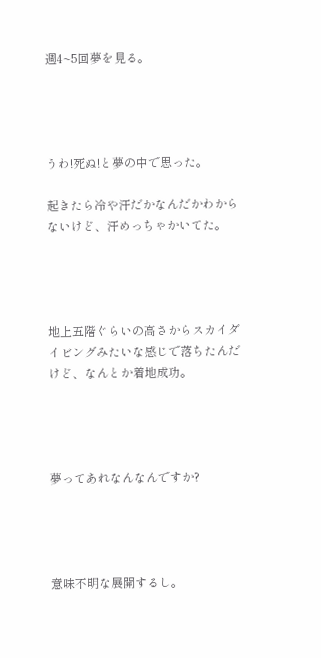週4~5回夢を見る。




うわ!死ぬ!と夢の中で思った。

起きたら冷や汗だかなんだかわからないけど、汗めっちゃかいてた。




地上五階ぐらいの高さからスカイダイビングみたいな感じで落ちたんだけど、なんとか着地成功。




夢ってあれなんなんですか?




意味不明な展開するし。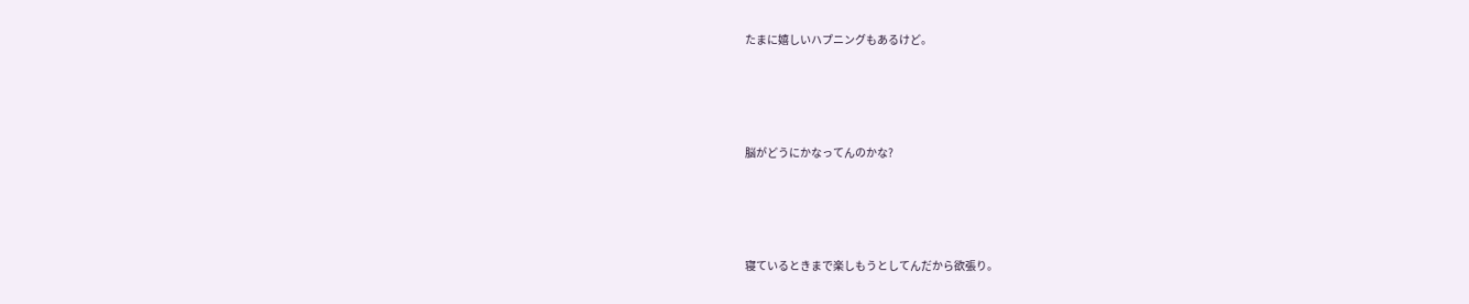たまに嬉しいハプニングもあるけど。




脳がどうにかなってんのかな?




寝ているときまで楽しもうとしてんだから欲張り。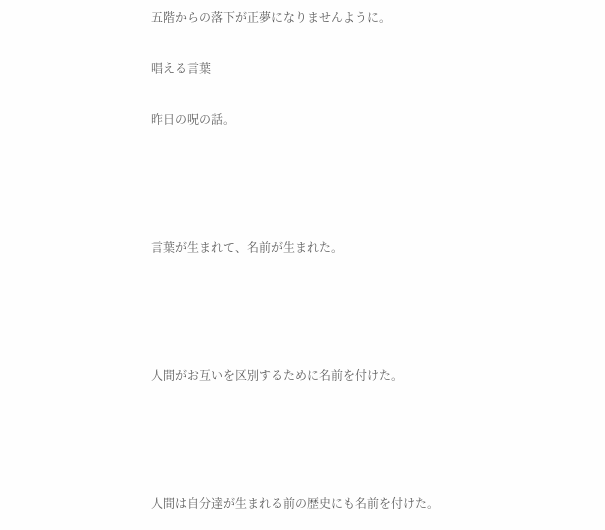五階からの落下が正夢になりませんように。

唱える言葉

昨日の呪の話。




言葉が生まれて、名前が生まれた。




人間がお互いを区別するために名前を付けた。




人間は自分達が生まれる前の歴史にも名前を付けた。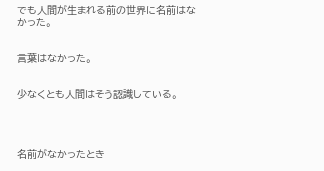でも人間が生まれる前の世界に名前はなかった。


言葉はなかった。


少なくとも人間はそう認識している。




名前がなかったとき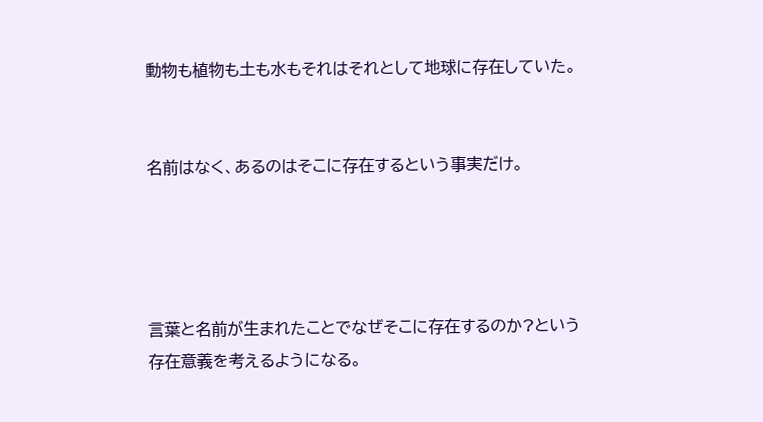動物も植物も土も水もそれはそれとして地球に存在していた。


名前はなく、あるのはそこに存在するという事実だけ。




言葉と名前が生まれたことでなぜそこに存在するのか?という存在意義を考えるようになる。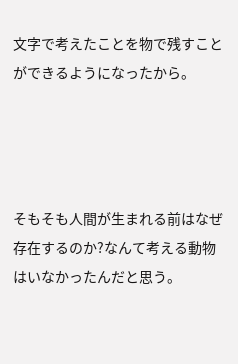文字で考えたことを物で残すことができるようになったから。




そもそも人間が生まれる前はなぜ存在するのか?なんて考える動物はいなかったんだと思う。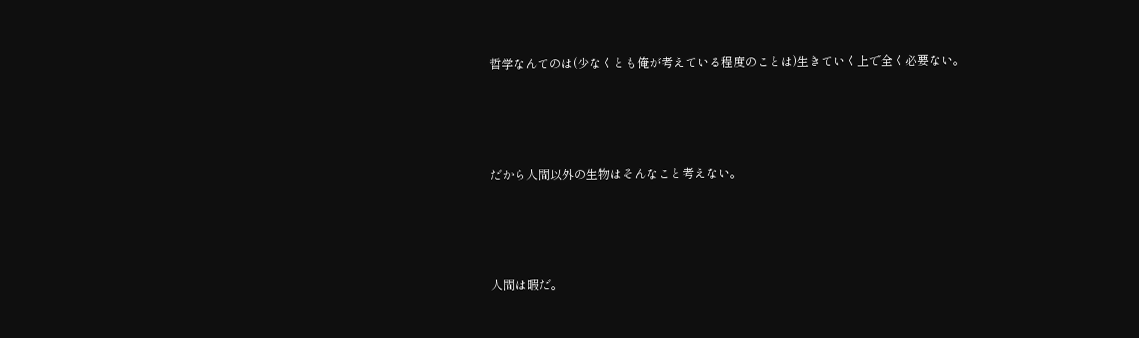哲学なんてのは(少なくとも俺が考えている程度のことは)生きていく上で全く必要ない。




だから人間以外の生物はそんなこと考えない。




人間は暇だ。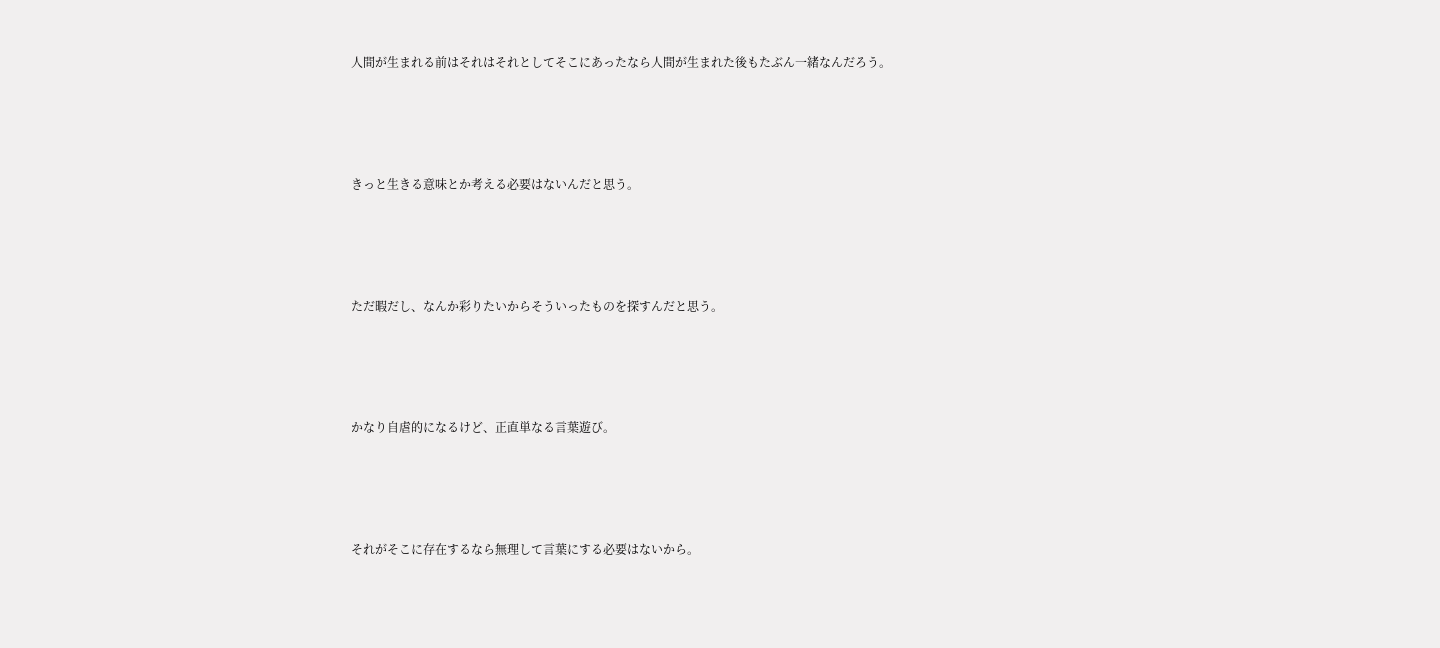人間が生まれる前はそれはそれとしてそこにあったなら人間が生まれた後もたぶん一緒なんだろう。




きっと生きる意味とか考える必要はないんだと思う。




ただ暇だし、なんか彩りたいからそういったものを探すんだと思う。




かなり自虐的になるけど、正直単なる言葉遊び。




それがそこに存在するなら無理して言葉にする必要はないから。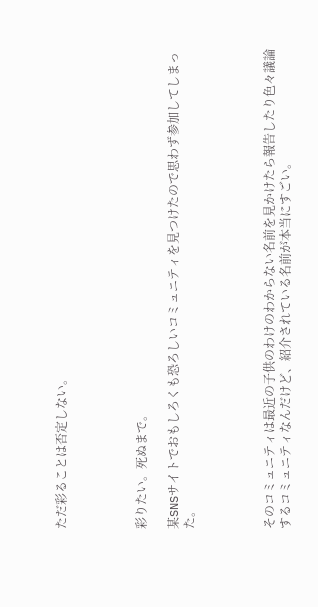ただ彩ることは否定しない。




彩りたい。死ぬまで。

某SNSサイトでおもしろくも恐ろしいコミュニティを見つけたので思わず参加してしまった。




そのコミュニティは最近の子供のわけのわからない名前を見かけたら報告したり色々議論するコミュニティなんだけど、紹介されている名前が本当にすごい。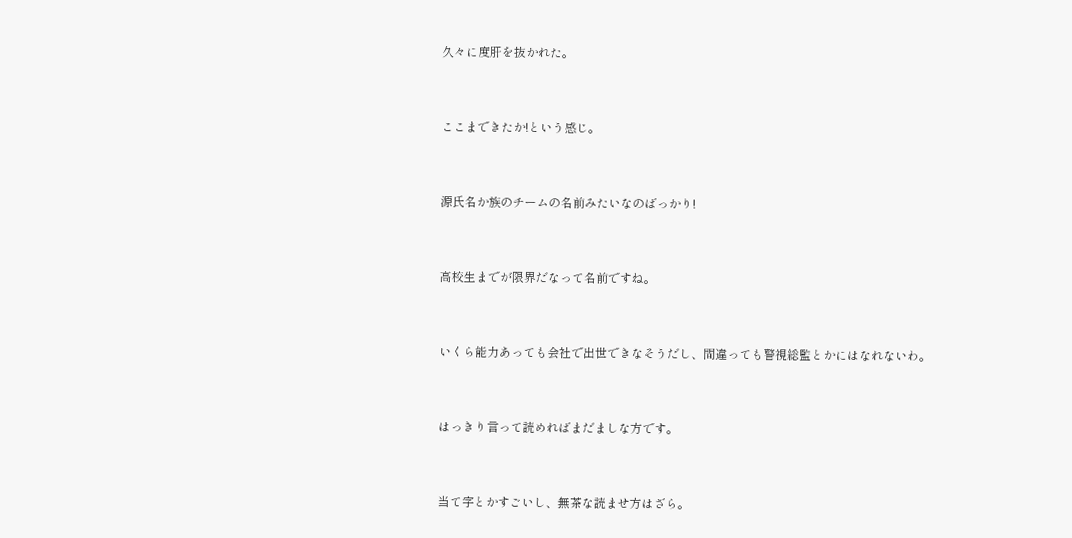久々に度肝を抜かれた。




ここまできたか!という感じ。




源氏名か族のチームの名前みたいなのばっかり!




高校生までが限界だなって名前ですね。




いくら能力あっても会社で出世できなそうだし、間違っても警視総監とかにはなれないわ。




はっきり言って読めればまだましな方です。




当て字とかすごいし、無茶な読ませ方はざら。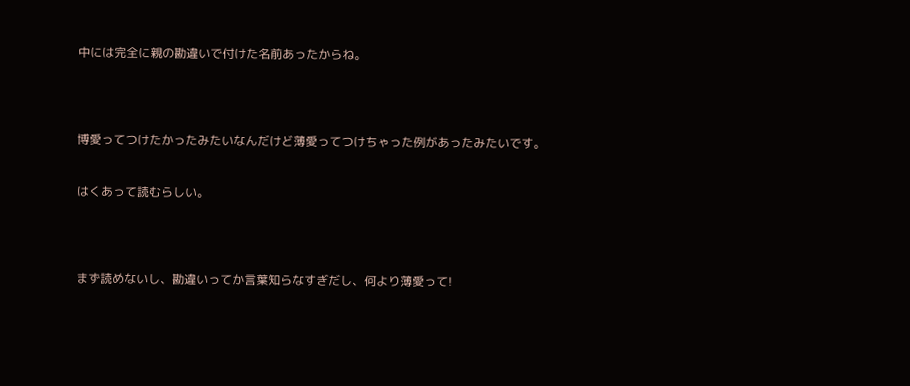中には完全に親の勘違いで付けた名前あったからね。




博愛ってつけたかったみたいなんだけど薄愛ってつけちゃった例があったみたいです。


はくあって読むらしい。




まず読めないし、勘違いってか言葉知らなすぎだし、何より薄愛って!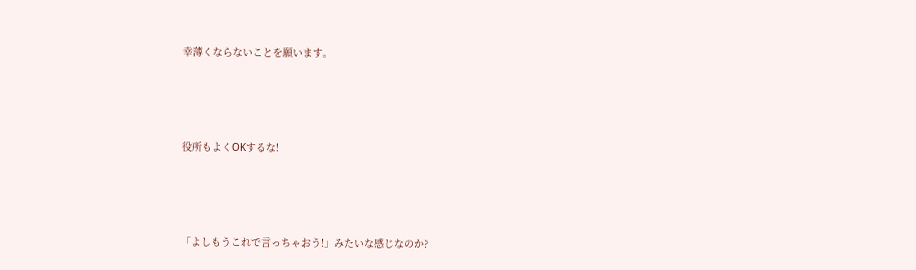幸薄くならないことを願います。




役所もよくOKするな!




「よしもうこれで言っちゃおう!」みたいな感じなのか?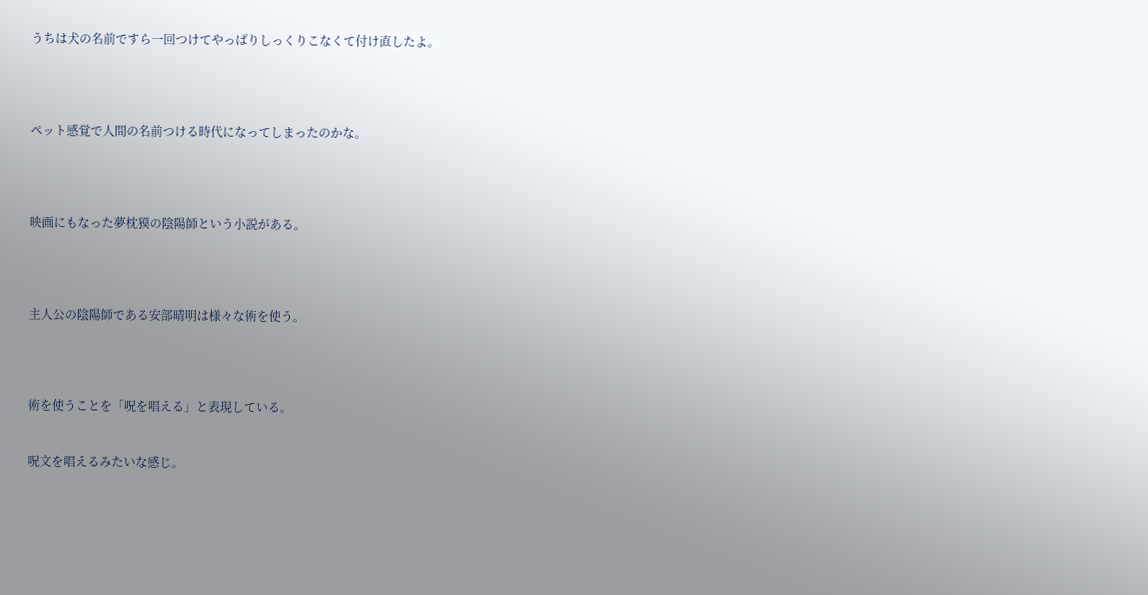うちは犬の名前ですら一回つけてやっぱりしっくりこなくて付け直したよ。




ペット感覚で人間の名前つける時代になってしまったのかな。




映画にもなった夢枕獏の陰陽師という小説がある。




主人公の陰陽師である安部晴明は様々な術を使う。




術を使うことを「呪を唱える」と表現している。


呪文を唱えるみたいな感じ。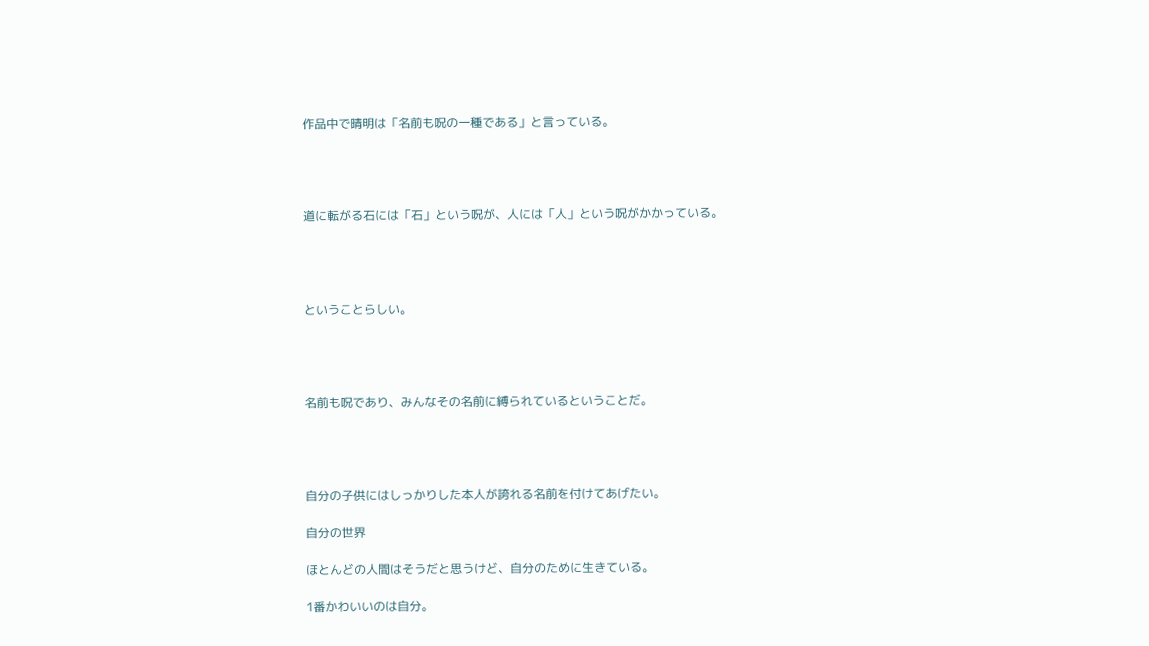作品中で晴明は「名前も呪の一種である」と言っている。




道に転がる石には「石」という呪が、人には「人」という呪がかかっている。




ということらしい。




名前も呪であり、みんなその名前に縛られているということだ。




自分の子供にはしっかりした本人が誇れる名前を付けてあげたい。

自分の世界

ほとんどの人間はそうだと思うけど、自分のために生きている。

1番かわいいのは自分。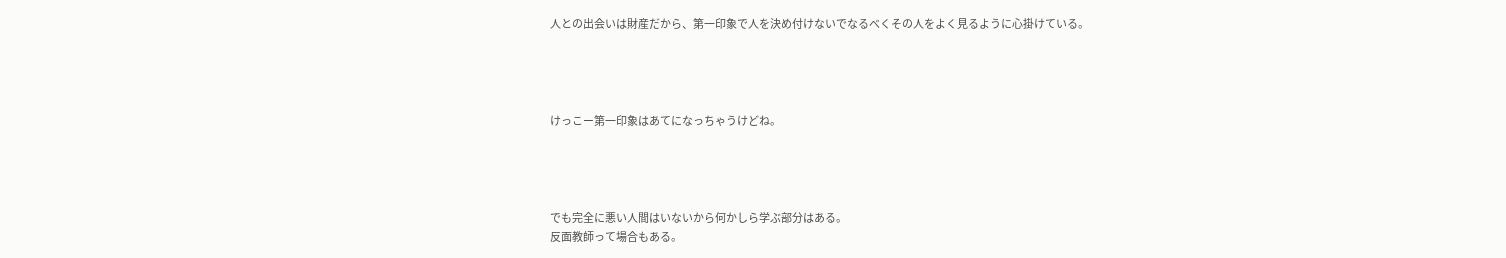人との出会いは財産だから、第一印象で人を決め付けないでなるべくその人をよく見るように心掛けている。




けっこー第一印象はあてになっちゃうけどね。




でも完全に悪い人間はいないから何かしら学ぶ部分はある。
反面教師って場合もある。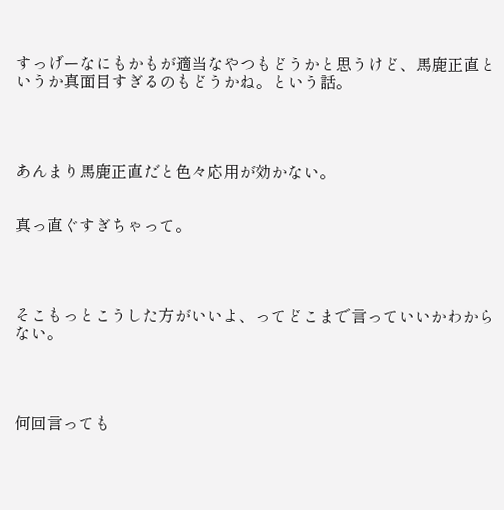すっげーなにもかもが適当なやつもどうかと思うけど、馬鹿正直というか真面目すぎるのもどうかね。という話。




あんまり馬鹿正直だと色々応用が効かない。


真っ直ぐすぎちゃって。




そこもっとこうした方がいいよ、ってどこまで言っていいかわからない。




何回言っても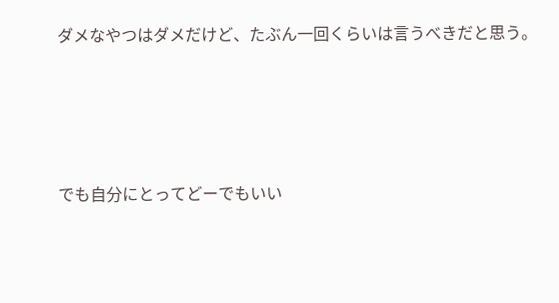ダメなやつはダメだけど、たぶん一回くらいは言うべきだと思う。




でも自分にとってどーでもいい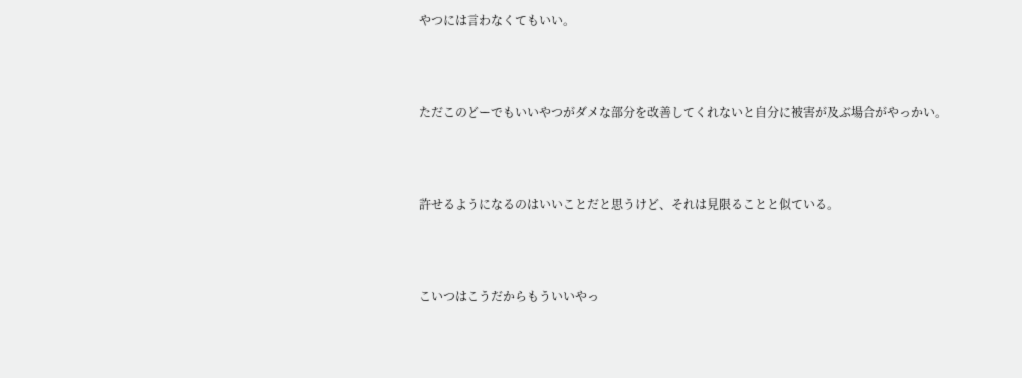やつには言わなくてもいい。




ただこのどーでもいいやつがダメな部分を改善してくれないと自分に被害が及ぶ場合がやっかい。




許せるようになるのはいいことだと思うけど、それは見限ることと似ている。




こいつはこうだからもういいやっ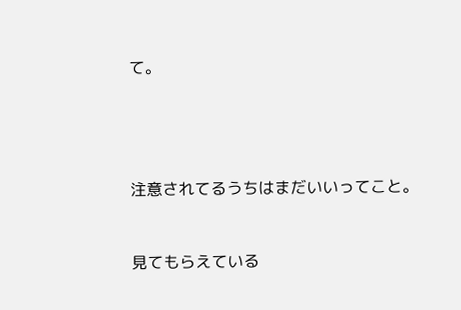て。




注意されてるうちはまだいいってこと。


見てもらえている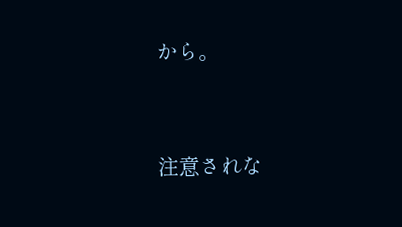から。




注意されな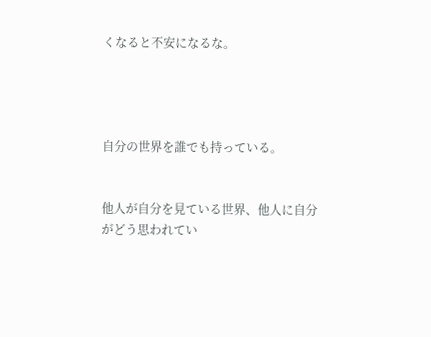くなると不安になるな。




自分の世界を誰でも持っている。


他人が自分を見ている世界、他人に自分がどう思われてい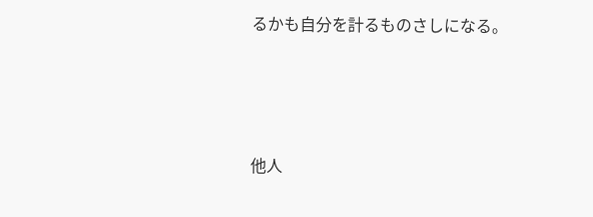るかも自分を計るものさしになる。




他人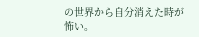の世界から自分消えた時が怖い。